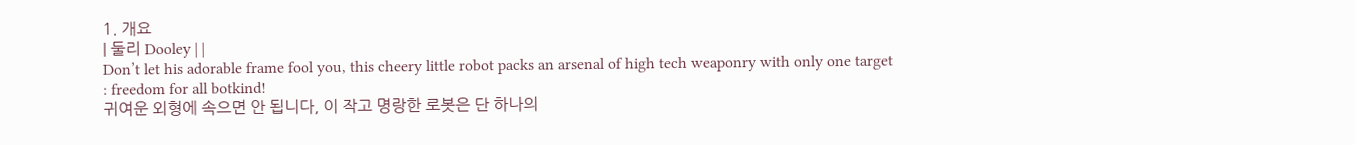1. 개요
| 둘리 Dooley | |
Don’t let his adorable frame fool you, this cheery little robot packs an arsenal of high tech weaponry with only one target
: freedom for all botkind!
귀여운 외형에 속으면 안 됩니다, 이 작고 명랑한 로봇은 단 하나의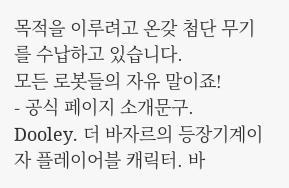목적을 이루려고 온갖 첨단 무기를 수납하고 있습니다.
모든 로봇들의 자유 말이죠!
- 공식 페이지 소개문구.
Dooley. 더 바자르의 등장기계이자 플레이어블 캐릭터. 바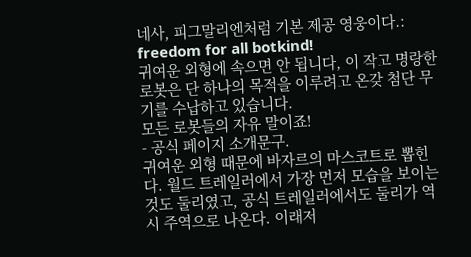네사, 피그말리엔처럼 기본 제공 영웅이다.: freedom for all botkind!
귀여운 외형에 속으면 안 됩니다, 이 작고 명랑한 로봇은 단 하나의 목적을 이루려고 온갖 첨단 무기를 수납하고 있습니다.
모든 로봇들의 자유 말이죠!
- 공식 페이지 소개문구.
귀여운 외형 때문에 바자르의 마스코트로 뽑힌다. 월드 트레일러에서 가장 먼저 모습을 보이는 것도 둘리였고, 공식 트레일러에서도 둘리가 역시 주역으로 나온다. 이래저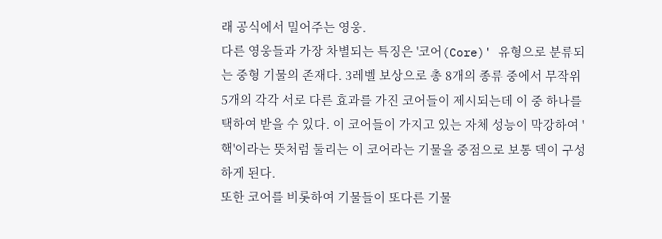래 공식에서 밀어주는 영웅.
다른 영웅들과 가장 차별되는 특징은 '코어(Core)' 유형으로 분류되는 중형 기물의 존재다. 3레벨 보상으로 총 8개의 종류 중에서 무작위 5개의 각각 서로 다른 효과를 가진 코어들이 제시되는데 이 중 하나를 택하여 받을 수 있다. 이 코어들이 가지고 있는 자체 성능이 막강하여 '핵'이라는 뜻처럼 둘리는 이 코어라는 기물을 중점으로 보통 덱이 구성하게 된다.
또한 코어를 비롯하여 기물들이 또다른 기물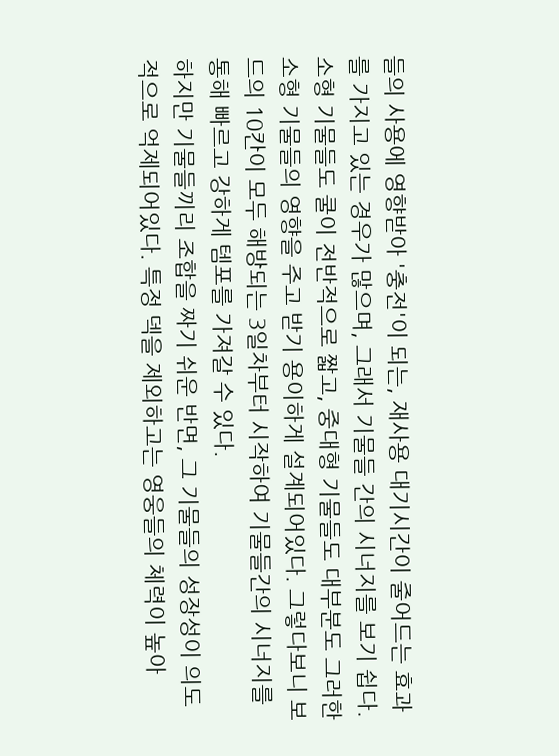들의 사용에 영향받아 '충전'이 되는, 재사용 대기시간이 줄어드는 효과를 가지고 있는 경우가 많으며, 그래서 기물들 간의 시너지를 보기 쉽다. 소형 기물들도 쿨이 전반적으로 짧고, 중대형 기물들도 대부분도 그러한 소형 기물들의 영향을 주고 받기 용이하게 설계되어있다. 그렇다보니 보드의 10칸이 모두 해방되는 3일차부터 시작하여 기물들간의 시너지를 통해 빠르고 강하게 템포를 가져갈 수 있다.
하지만 기물들끼리 조합을 짜기 쉬운 반면, 그 기물들의 성장성이 의도적으로 억제되어있다. 특정 덱을 제외하고는 영웅들의 체력이 높아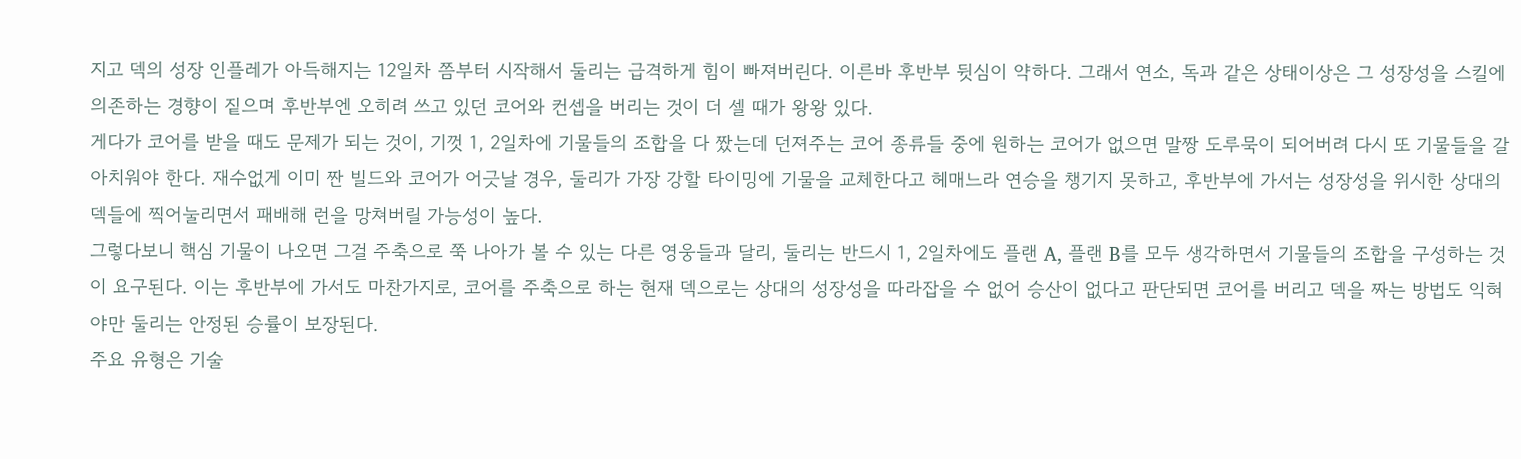지고 덱의 성장 인플레가 아득해지는 12일차 쯤부터 시작해서 둘리는 급격하게 힘이 빠져버린다. 이른바 후반부 뒷심이 약하다. 그래서 연소, 독과 같은 상태이상은 그 성장성을 스킬에 의존하는 경향이 짙으며 후반부엔 오히려 쓰고 있던 코어와 컨셉을 버리는 것이 더 셀 때가 왕왕 있다.
게다가 코어를 받을 때도 문제가 되는 것이, 기껏 1, 2일차에 기물들의 조합을 다 짰는데 던져주는 코어 종류들 중에 원하는 코어가 없으면 말짱 도루묵이 되어버려 다시 또 기물들을 갈아치워야 한다. 재수없게 이미 짠 빌드와 코어가 어긋날 경우, 둘리가 가장 강할 타이밍에 기물을 교체한다고 헤매느라 연승을 챙기지 못하고, 후반부에 가서는 성장성을 위시한 상대의 덱들에 찍어눌리면서 패배해 런을 망쳐버릴 가능성이 높다.
그렇다보니 핵심 기물이 나오면 그걸 주축으로 쭉 나아가 볼 수 있는 다른 영웅들과 달리, 둘리는 반드시 1, 2일차에도 플랜 A, 플랜 B를 모두 생각하면서 기물들의 조합을 구성하는 것이 요구된다. 이는 후반부에 가서도 마찬가지로, 코어를 주축으로 하는 현재 덱으로는 상대의 성장성을 따라잡을 수 없어 승산이 없다고 판단되면 코어를 버리고 덱을 짜는 방법도 익혀야만 둘리는 안정된 승률이 보장된다.
주요 유형은 기술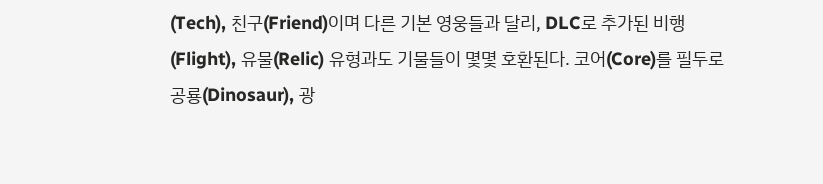(Tech), 친구(Friend)이며 다른 기본 영웅들과 달리, DLC로 추가된 비행(Flight), 유물(Relic) 유형과도 기물들이 몇몇 호환된다. 코어(Core)를 필두로 공룡(Dinosaur), 광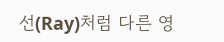선(Ray)처럼 다른 영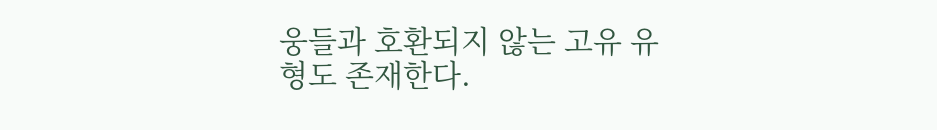웅들과 호환되지 않는 고유 유형도 존재한다.